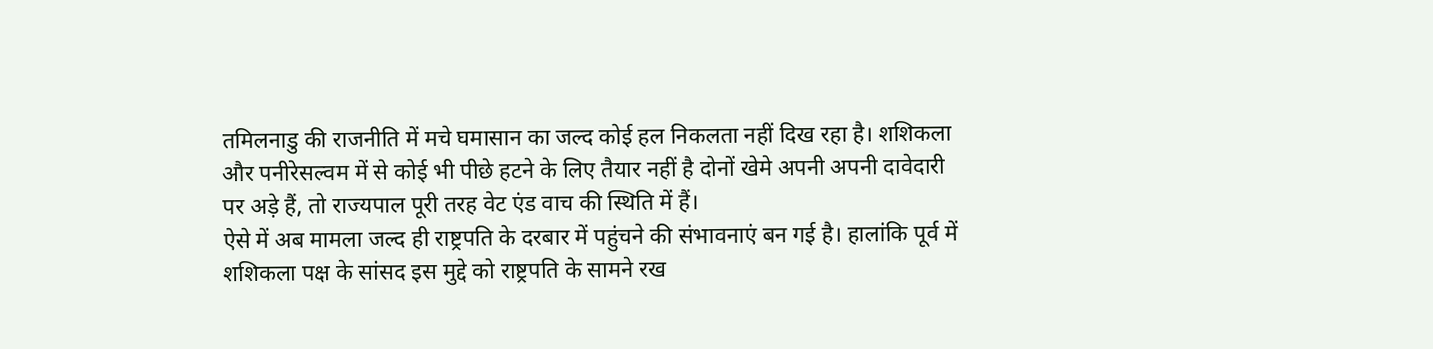तमिलनाडु की राजनीति में मचे घमासान का जल्द कोई हल निकलता नहीं दिख रहा है। शशिकला और पनीरेसल्वम में से कोई भी पीछे हटने के लिए तैयार नहीं है दोनों खेमे अपनी अपनी दावेदारी पर अड़े हैं, तो राज्यपाल पूरी तरह वेट एंड वाच की स्थिति में हैं।
ऐसे में अब मामला जल्द ही राष्ट्रपति के दरबार में पहुंचने की संभावनाएं बन गई है। हालांकि पूर्व में शशिकला पक्ष के सांसद इस मुद्दे को राष्ट्रपति के सामने रख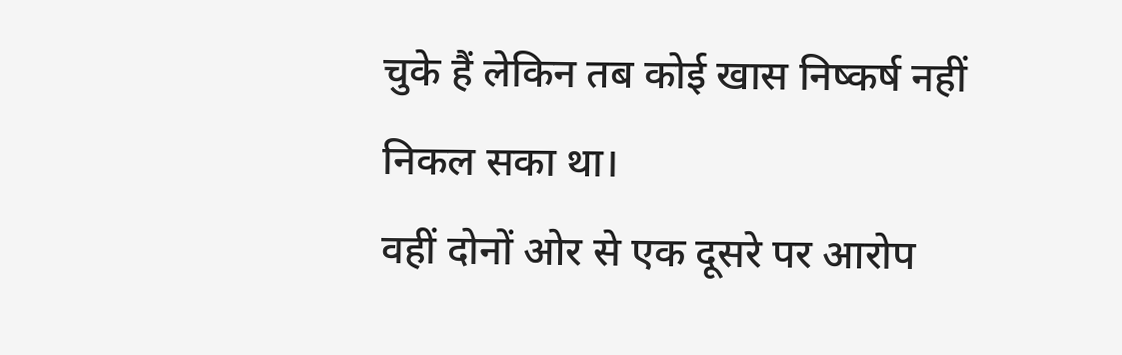चुके हैं लेकिन तब कोई खास निष्कर्ष नहीं निकल सका था।
वहीं दोनों ओर से एक दूसरे पर आरोप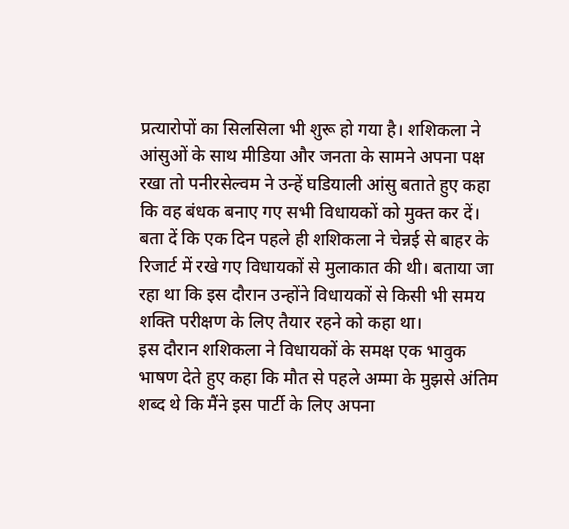प्रत्यारोपों का सिलसिला भी शुरू हो गया है। शशिकला ने आंसुओं के साथ मीडिया और जनता के सामने अपना पक्ष रखा तो पनीरसेल्वम ने उन्हें घडियाली आंसु बताते हुए कहा कि वह बंधक बनाए गए सभी विधायकों को मुक्त कर दें।
बता दें कि एक दिन पहले ही शशिकला ने चेन्नई से बाहर के रिजार्ट में रखे गए विधायकों से मुलाकात की थी। बताया जा रहा था कि इस दौरान उन्होंने विधायकों से किसी भी समय शक्ति परीक्षण के लिए तैयार रहने को कहा था।
इस दौरान शशिकला ने विधायकों के समक्ष एक भावुक भाषण देते हुए कहा कि मौत से पहले अम्मा के मुझसे अंतिम शब्द थे कि मैंने इस पार्टी के लिए अपना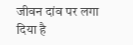जीवन दांव पर लगा दिया है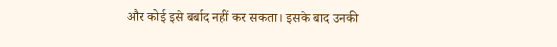और कोई इसे बर्बाद नहीं कर सकता। इसके बाद उनकी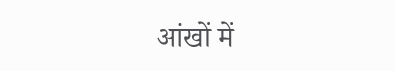आंखों में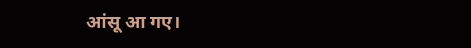आंसू आ गए।